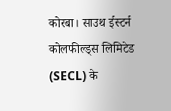कोरबा। साउथ ईस्टर्न कोलफील्ड्स लिमिटेड (SECL) के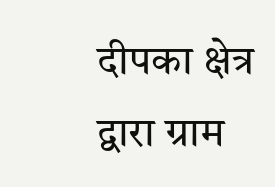दीपका क्षेत्र द्वारा ग्राम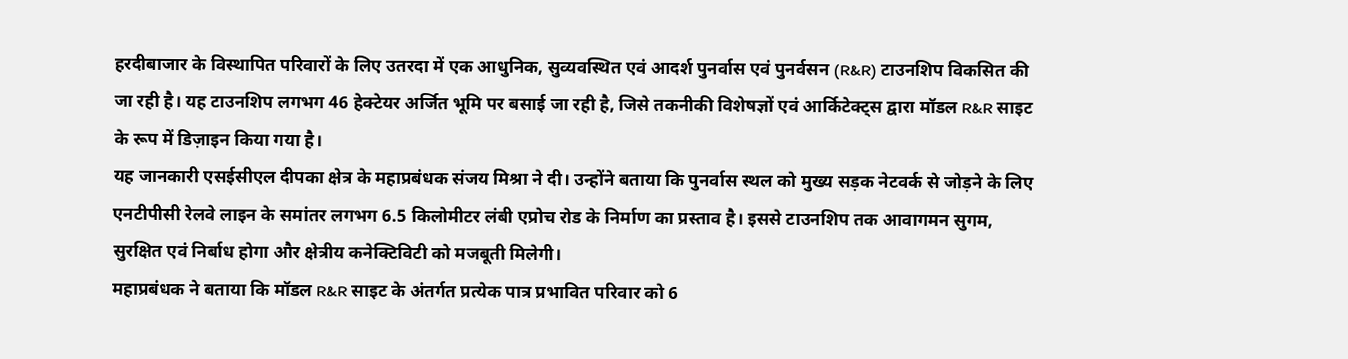हरदीबाजार के विस्थापित परिवारों के लिए उतरदा में एक आधुनिक, सुव्यवस्थित एवं आदर्श पुनर्वास एवं पुनर्वसन (R&R) टाउनशिप विकसित की जा रही है। यह टाउनशिप लगभग 46 हेक्टेयर अर्जित भूमि पर बसाई जा रही है, जिसे तकनीकी विशेषज्ञों एवं आर्किटेक्ट्स द्वारा मॉडल R&R साइट के रूप में डिज़ाइन किया गया है।
यह जानकारी एसईसीएल दीपका क्षेत्र के महाप्रबंधक संजय मिश्रा ने दी। उन्होंने बताया कि पुनर्वास स्थल को मुख्य सड़क नेटवर्क से जोड़ने के लिए एनटीपीसी रेलवे लाइन के समांतर लगभग 6.5 किलोमीटर लंबी एप्रोच रोड के निर्माण का प्रस्ताव है। इससे टाउनशिप तक आवागमन सुगम, सुरक्षित एवं निर्बाध होगा और क्षेत्रीय कनेक्टिविटी को मजबूती मिलेगी।
महाप्रबंधक ने बताया कि मॉडल R&R साइट के अंतर्गत प्रत्येक पात्र प्रभावित परिवार को 6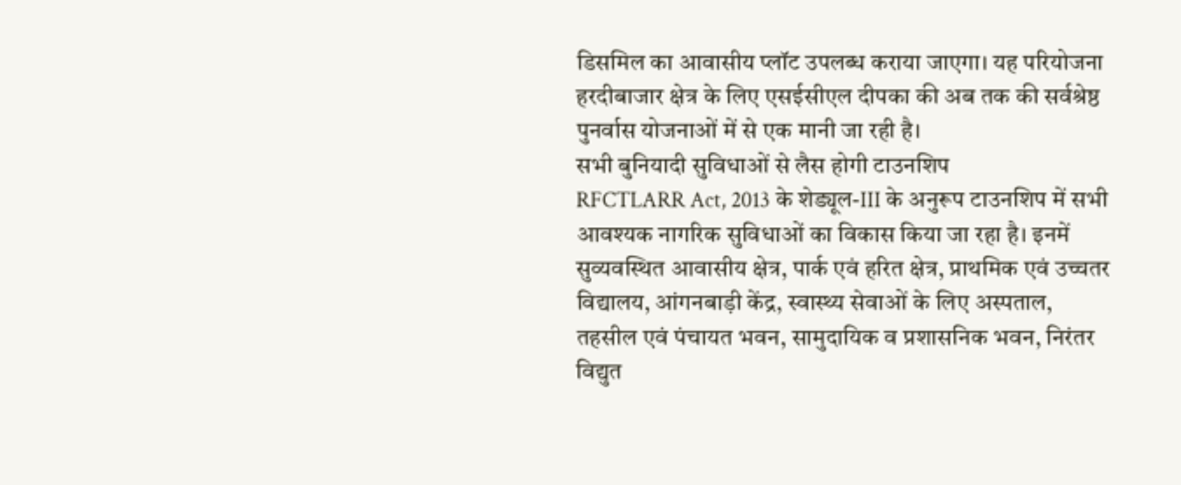डिसमिल का आवासीय प्लॉट उपलब्ध कराया जाएगा। यह परियोजना हरदीबाजार क्षेत्र के लिए एसईसीएल दीपका की अब तक की सर्वश्रेष्ठ पुनर्वास योजनाओं में से एक मानी जा रही है।
सभी बुनियादी सुविधाओं से लैस होगी टाउनशिप
RFCTLARR Act, 2013 के शेड्यूल-III के अनुरूप टाउनशिप में सभी आवश्यक नागरिक सुविधाओं का विकास किया जा रहा है। इनमें सुव्यवस्थित आवासीय क्षेत्र, पार्क एवं हरित क्षेत्र, प्राथमिक एवं उच्चतर विद्यालय, आंगनबाड़ी केंद्र, स्वास्थ्य सेवाओं के लिए अस्पताल, तहसील एवं पंचायत भवन, सामुदायिक व प्रशासनिक भवन, निरंतर विद्युत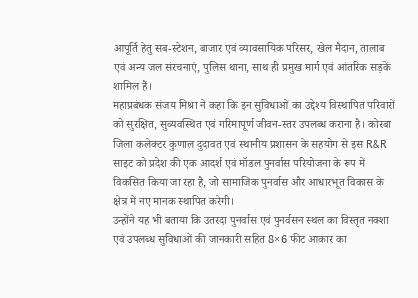आपूर्ति हेतु सब-स्टेशन, बाजार एवं व्यावसायिक परिसर, खेल मैदान, तालाब एवं अन्य जल संरचनाएं, पुलिस थाना, साथ ही प्रमुख मार्ग एवं आंतरिक सड़कें शामिल हैं।
महाप्रबंधक संजय मिश्रा ने कहा कि इन सुविधाओं का उद्देश्य विस्थापित परिवारों को सुरक्षित, सुव्यवस्थित एवं गरिमापूर्ण जीवन-स्तर उपलब्ध कराना है। कोरबा जिला कलेक्टर कुणाल दुदावत एवं स्थानीय प्रशासन के सहयोग से इस R&R साइट को प्रदेश की एक आदर्श एवं मॉडल पुनर्वास परियोजना के रूप में विकसित किया जा रहा है, जो सामाजिक पुनर्वास और आधारभूत विकास के क्षेत्र में नए मानक स्थापित करेगी।
उन्होंने यह भी बताया कि उतरदा पुनर्वास एवं पुनर्वसन स्थल का विस्तृत नक्शा एवं उपलब्ध सुविधाओं की जानकारी सहित 8×6 फीट आकार का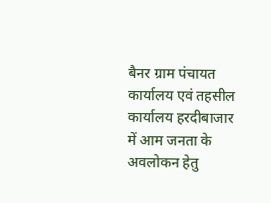बैनर ग्राम पंचायत कार्यालय एवं तहसील कार्यालय हरदीबाजार में आम जनता के अवलोकन हेतु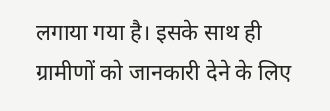लगाया गया है। इसके साथ ही ग्रामीणों को जानकारी देने के लिए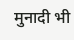मुनादी भी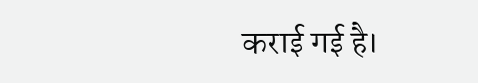कराई गई है।